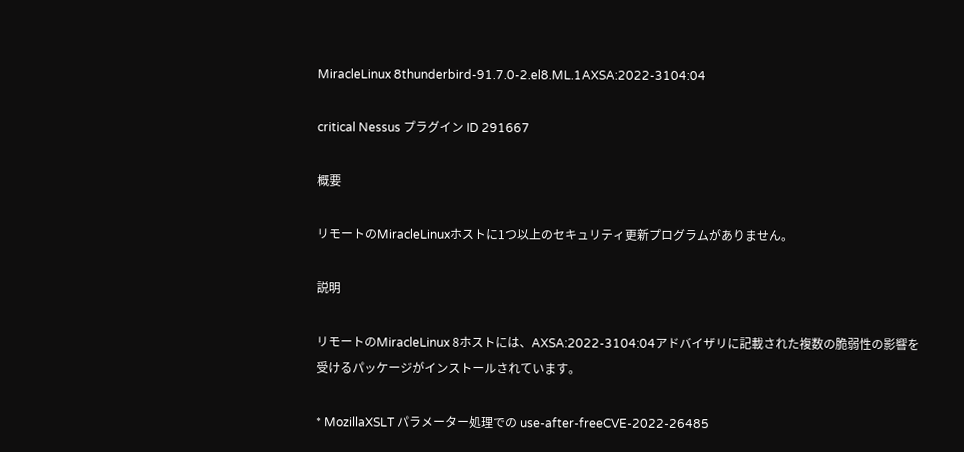MiracleLinux 8thunderbird-91.7.0-2.el8.ML.1AXSA:2022-3104:04

critical Nessus プラグイン ID 291667

概要

リモートのMiracleLinuxホストに1つ以上のセキュリティ更新プログラムがありません。

説明

リモートのMiracleLinux 8ホストには、AXSA:2022-3104:04アドバイザリに記載された複数の脆弱性の影響を受けるパッケージがインストールされています。

* MozillaXSLT パラメーター処理での use-after-freeCVE-2022-26485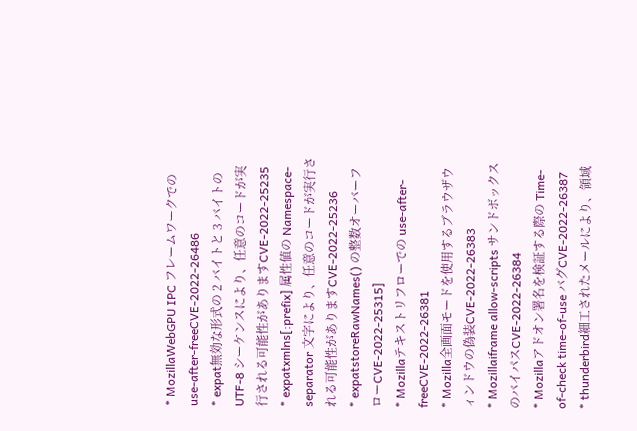* MozillaWebGPU IPC フレームワークでの use-after-freeCVE-2022-26486
* expat無効な形式の 2 バイトと 3 バイトの UTF-8 シーケンスにより、任意のコードが実行される可能性がありますCVE-2022-25235
* expatxmlns[:prefix] 属性値の Namespace-separator 文字により、任意のコードが実行される可能性がありますCVE-2022-25236
* expatstoreRawNames() の整数オーバーフローCVE-2022-25315]
* Mozillaテキストリフローでの use-after-freeCVE-2022-26381
* Mozilla全画面モードを使用するブラウザウィンドウの偽装CVE-2022-26383
* Mozillaiframe allow-scripts サンドボックスのバイパスCVE-2022-26384
* Mozillaアドオン署名を検証する際の Time-of-check time-of-use バグCVE-2022-26387
* thunderbird細工されたメールにより、領域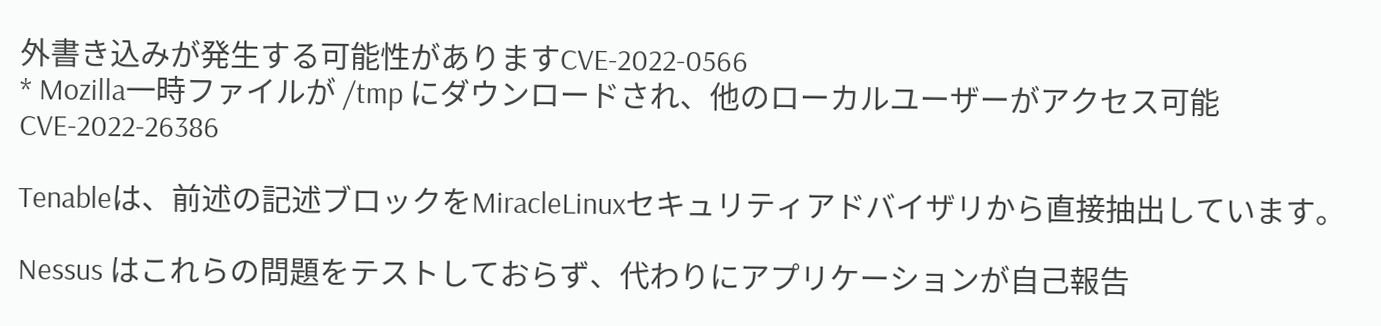外書き込みが発生する可能性がありますCVE-2022-0566
* Mozilla一時ファイルが /tmp にダウンロードされ、他のローカルユーザーがアクセス可能CVE-2022-26386

Tenableは、前述の記述ブロックをMiracleLinuxセキュリティアドバイザリから直接抽出しています。

Nessus はこれらの問題をテストしておらず、代わりにアプリケーションが自己報告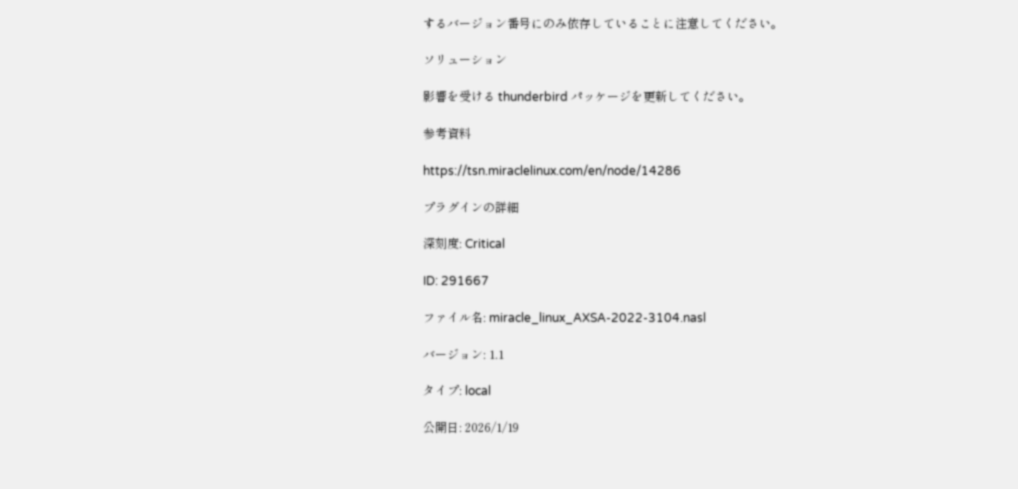するバージョン番号にのみ依存していることに注意してください。

ソリューション

影響を受ける thunderbird パッケージを更新してください。

参考資料

https://tsn.miraclelinux.com/en/node/14286

プラグインの詳細

深刻度: Critical

ID: 291667

ファイル名: miracle_linux_AXSA-2022-3104.nasl

バージョン: 1.1

タイプ: local

公開日: 2026/1/19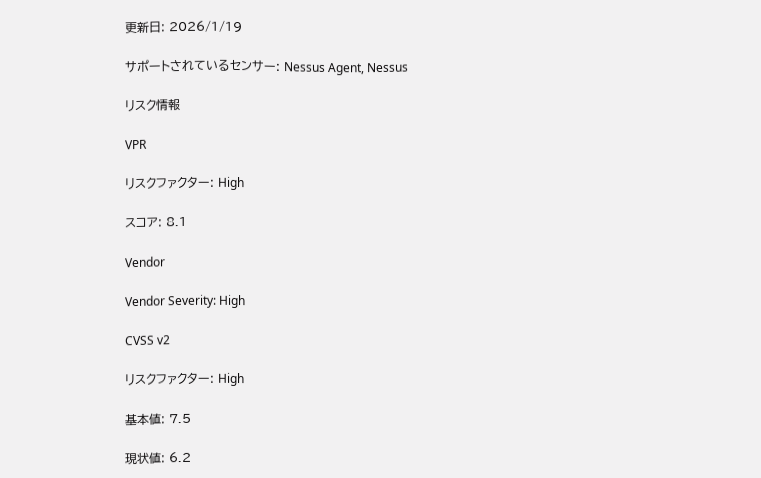更新日: 2026/1/19

サポートされているセンサー: Nessus Agent, Nessus

リスク情報

VPR

リスクファクター: High

スコア: 8.1

Vendor

Vendor Severity: High

CVSS v2

リスクファクター: High

基本値: 7.5

現状値: 6.2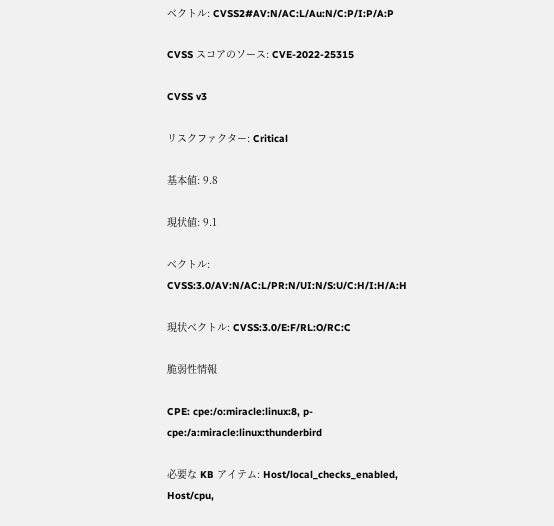ベクトル: CVSS2#AV:N/AC:L/Au:N/C:P/I:P/A:P

CVSS スコアのソース: CVE-2022-25315

CVSS v3

リスクファクター: Critical

基本値: 9.8

現状値: 9.1

ベクトル: CVSS:3.0/AV:N/AC:L/PR:N/UI:N/S:U/C:H/I:H/A:H

現状ベクトル: CVSS:3.0/E:F/RL:O/RC:C

脆弱性情報

CPE: cpe:/o:miracle:linux:8, p-cpe:/a:miracle:linux:thunderbird

必要な KB アイテム: Host/local_checks_enabled, Host/cpu,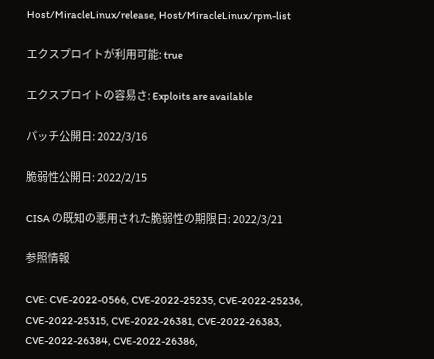Host/MiracleLinux/release, Host/MiracleLinux/rpm-list

エクスプロイトが利用可能: true

エクスプロイトの容易さ: Exploits are available

パッチ公開日: 2022/3/16

脆弱性公開日: 2022/2/15

CISA の既知の悪用された脆弱性の期限日: 2022/3/21

参照情報

CVE: CVE-2022-0566, CVE-2022-25235, CVE-2022-25236, CVE-2022-25315, CVE-2022-26381, CVE-2022-26383, CVE-2022-26384, CVE-2022-26386,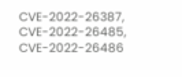CVE-2022-26387, CVE-2022-26485, CVE-2022-26486